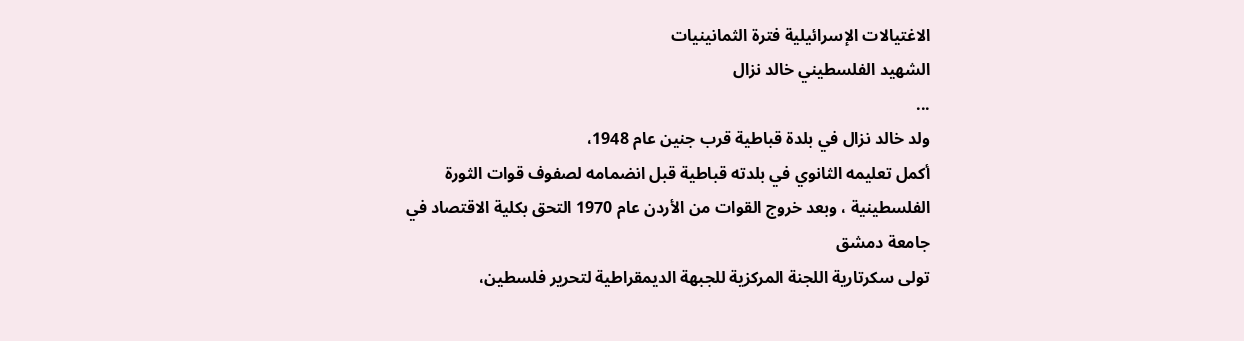الاغتيالات الإسرائيلية فترة الثمانينيات
الشهيد الفلسطيني خالد نزال
...
ولد خالد نزال في بلدة قباطية قرب جنين عام 1948،
أكمل تعليمه الثانوي في بلدته قباطية قبل انضمامه لصفوف قوات الثورة الفلسطينية ، وبعد خروج القوات من الأردن عام 1970 التحق بكلية الاقتصاد في جامعة دمشق
تولى سكرتارية اللجنة المركزية للجبهة الديمقراطية لتحرير فلسطين،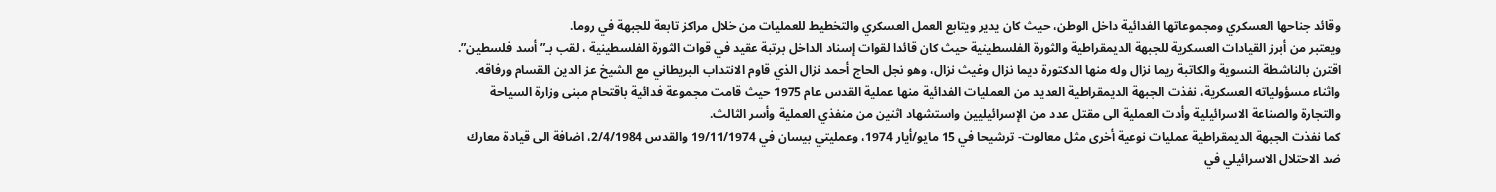وقائد جناحها العسكري ومجموعاتها الفدائية داخل الوطن، حيث كان يدير ويتابع العمل العسكري والتخطيط للعمليات من خلال مراكز تابعة للجبهة في روما.
ويعتبر من أبرز القيادات العسكرية للجبهة الديمقراطية والثورة الفلسطينية حيث كان قائدا لقوات إسناد الداخل برتبة عقيد في قوات الثورة الفلسطينية ، لقب بـ”أسد فلسطين”.
اقترن بالناشطة النسوية والكاتبة ريما نزال وله منها الدكتورة ديما نزال وغيث نزال، وهو نجل الحاج أحمد نزال الذي قاوم الانتداب البريطاني مع الشيخ عز الدين القسام ورفاقه.
واثناء مسؤولياته العسكرية، نفذت الجبهة الديمقراطية العديد من العمليات الفدائية منها عملية القدس عام 1975 حيث قامت مجموعة فدائية باقتحام مبنى وزارة السياحة والتجارة والصناعة الاسرائيلية وأدت العملية الى مقتل عدد من الإسرائيليين واستشهاد اثنين من منفذي العملية وأسر الثالث.
كما نفذت الجبهة الديمقراطية عمليات نوعية أخرى مثل معالوت- ترشيحا في 15 مايو/أيار 1974، وعمليتي بيسان في 19/11/1974 والقدس 2/4/1984، اضافة الى قيادة معارك ضد الاحتلال الاسرائيلي في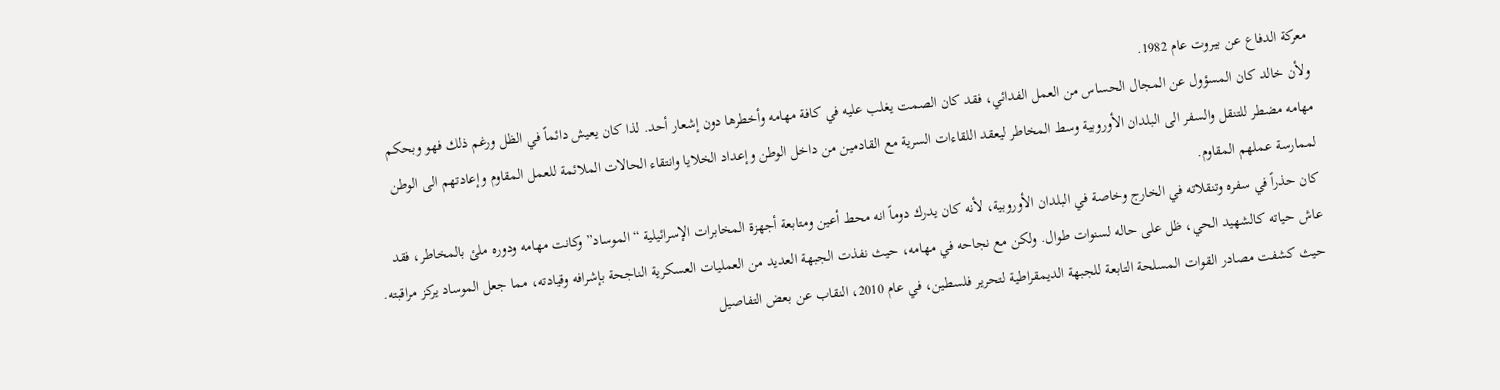معركة الدفاع عن بيروت عام 1982.
ولأن خالد كان المسؤول عن المجال الحساس من العمل الفدائي، فقد كان الصمت يغلب عليه في كافة مهامه وأخطرها دون إشعار أحد. لذا كان يعيش دائماً في الظل ورغم ذلك فهو وبحكم مهامه مضطر للتنقل والسفر الى البلدان الأوروبية وسط المخاطر ليعقد اللقاءات السرية مع القادمين من داخل الوطن وإعداد الخلايا وانتقاء الحالات الملائمة للعمل المقاوم وإعادتهم الى الوطن لممارسة عملهم المقاوم.
كان حذراً في سفره وتنقلاته في الخارج وخاصة في البلدان الأوروبية، لأنه كان يدرك دوماً انه محط أعين ومتابعة أجهزة المخابرات الإسرائيلية “الموساد” وكانت مهامه ودوره ملئ بالمخاطر، فقد عاش حياته كالشهيد الحي، ظل على حاله لسنوات طوال. ولكن مع نجاحه في مهامه، حيث نفذت الجبهة العديد من العمليات العسكرية الناجحة بإشرافه وقيادته، مما جعل الموساد يركز مراقبته.
حيث كشفت مصادر القوات المسلحة التابعة للجبهة الديمقراطية لتحرير فلسطين، في عام 2010، النقاب عن بعض التفاصيل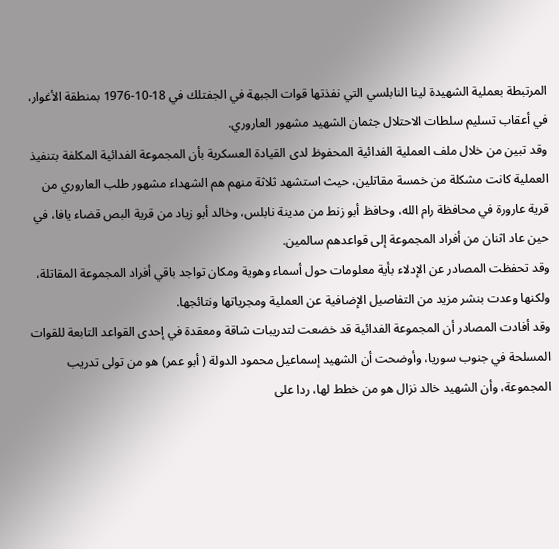المرتبطة بعملية الشهيدة لينا النابلسي التي نفذتها قوات الجبهة في الجفتلك في 18-10-1976 بمنطقة الأغوار، في أعقاب تسليم سلطات الاحتلال جثمان الشهيد مشهور العاروري.
وقد تبين من خلال ملف العملية الفدائية المحفوظ لدى القيادة العسكرية بأن المجموعة الفدائية المكلفة بتنفيذ العملية كانت مشكلة من خمسة مقاتلين، حيث استشهد ثلاثة منهم هم الشهداء مشهور طلب العاروري من قرية عارورة في محافظة رام الله، وحافظ أبو زنط من مدينة نابلس، وخالد أبو زياد من قرية البص قضاء يافا، في حين عاد اثنان من أفراد المجموعة إلى قواعدهم سالمين.
وقد تحفظت المصادر عن الإدلاء بأية معلومات حول أسماء وهوية ومكان تواجد باقي أفراد المجموعة المقاتلة، ولكنها وعدت بنشر مزيد من التفاصيل الإضافية عن العملية ومجرياتها ونتائجها.
وقد أفادت المصادر أن المجموعة الفدائية قد خضعت لتدريبات شاقة ومعقدة في إحدى القواعد التابعة للقوات المسلحة في جنوب سوريا، وأوضحت أن الشهيد إسماعيل محمود الدولة ( أبو عمر) هو من تولى تدريب المجموعة، وأن الشهيد خالد نزال هو من خطط لها، ردا على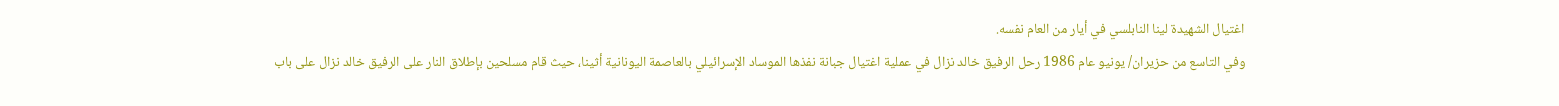اغتيال الشهيدة لينا النابلسي في أيار من العام نفسه.
وفي التاسع من حزيران/ يونيو عام 1986 رحل الرفيق خالد نزال في عملية اغتيال جبانة نفذها الموساد الإسرائيلي بالعاصمة اليونانية أثينا، حيث قام مسلحين بإطلاق النار على الرفيق خالد نزال على باب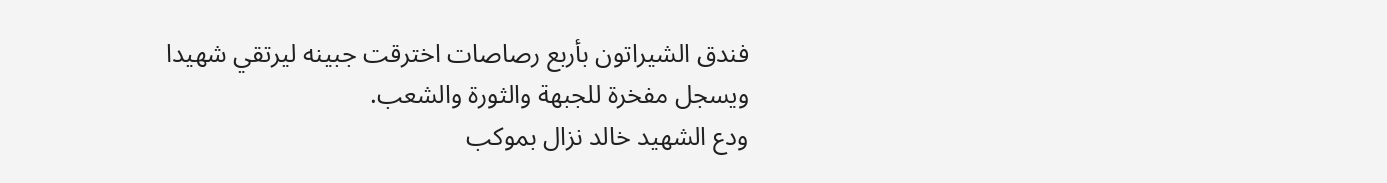فندق الشيراتون بأربع رصاصات اخترقت جبينه ليرتقي شهيدا ويسجل مفخرة للجبهة والثورة والشعب.
ودع الشهيد خالد نزال بموكب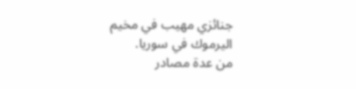جنائزي مهيب في مخيم اليرموك في سوريا.
من عدة مصادر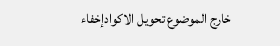خارج الموضوع تحويل الاكوادإخفاء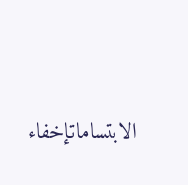الابتساماتإخفاء